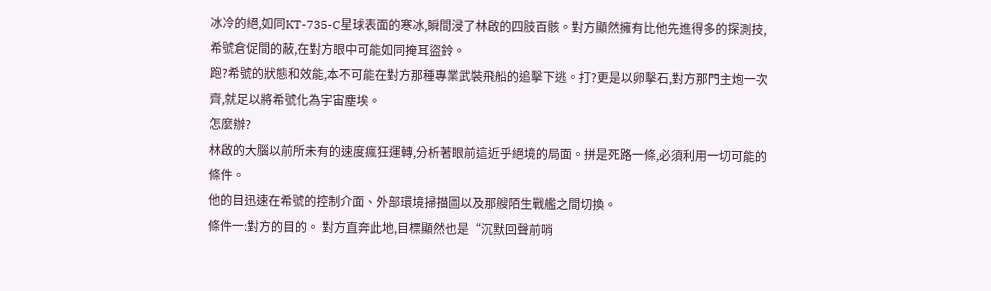冰冷的絕,如同KT-735-C星球表面的寒冰,瞬間浸了林啟的四肢百骸。對方顯然擁有比他先進得多的探測技,希號倉促間的蔽,在對方眼中可能如同掩耳盜鈴。
跑?希號的狀態和效能,本不可能在對方那種專業武裝飛船的追擊下逃。打?更是以卵擊石,對方那門主炮一次齊,就足以將希號化為宇宙塵埃。
怎麼辦?
林啟的大腦以前所未有的速度瘋狂運轉,分析著眼前這近乎絕境的局面。拼是死路一條,必須利用一切可能的條件。
他的目迅速在希號的控制介面、外部環境掃描圖以及那艘陌生戰艦之間切換。
條件一:對方的目的。 對方直奔此地,目標顯然也是“沉默回聲前哨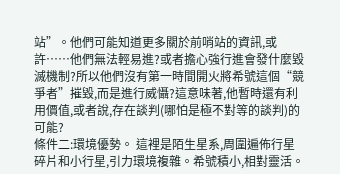站”。他們可能知道更多關於前哨站的資訊,或許……他們無法輕易進?或者擔心強行進會發什麼毀滅機制?所以他們沒有第一時間開火將希號這個“競爭者”摧毀,而是進行威懾?這意味著,他暫時還有利用價值,或者說,存在談判(哪怕是極不對等的談判)的可能?
條件二:環境優勢。 這裡是陌生星系,周圍遍佈行星碎片和小行星,引力環境複雜。希號積小,相對靈活。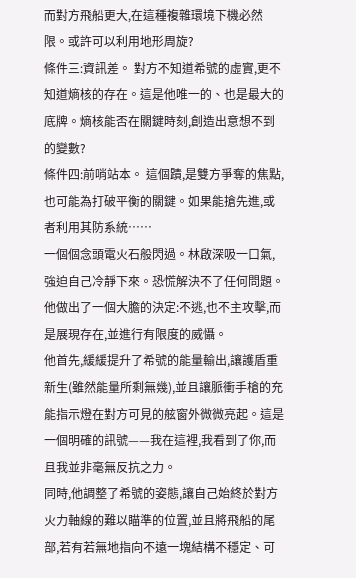而對方飛船更大,在這種複雜環境下機必然限。或許可以利用地形周旋?
條件三:資訊差。 對方不知道希號的虛實,更不知道熵核的存在。這是他唯一的、也是最大的底牌。熵核能否在關鍵時刻,創造出意想不到的變數?
條件四:前哨站本。 這個蹟,是雙方爭奪的焦點,也可能為打破平衡的關鍵。如果能搶先進,或者利用其防系統……
一個個念頭電火石般閃過。林啟深吸一口氣,強迫自己冷靜下來。恐慌解決不了任何問題。
他做出了一個大膽的決定:不逃,也不主攻擊,而是展現存在,並進行有限度的威懾。
他首先,緩緩提升了希號的能量輸出,讓護盾重新生(雖然能量所剩無幾),並且讓脈衝手槍的充能指示燈在對方可見的舷窗外微微亮起。這是一個明確的訊號——我在這裡,我看到了你,而且我並非毫無反抗之力。
同時,他調整了希號的姿態,讓自己始終於對方火力軸線的難以瞄準的位置,並且將飛船的尾部,若有若無地指向不遠一塊結構不穩定、可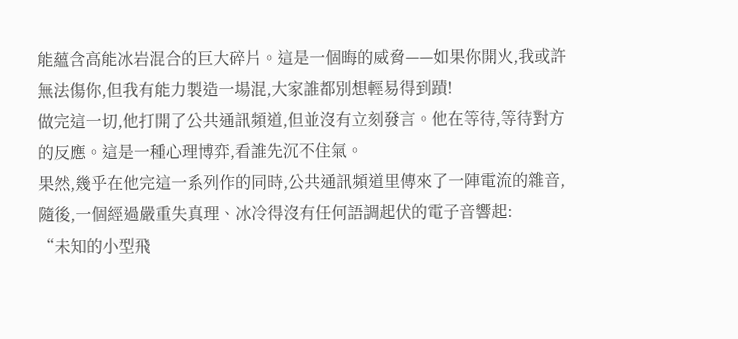能蘊含高能冰岩混合的巨大碎片。這是一個晦的威脅——如果你開火,我或許無法傷你,但我有能力製造一場混,大家誰都別想輕易得到蹟!
做完這一切,他打開了公共通訊頻道,但並沒有立刻發言。他在等待,等待對方的反應。這是一種心理博弈,看誰先沉不住氣。
果然,幾乎在他完這一系列作的同時,公共通訊頻道里傳來了一陣電流的雜音,隨後,一個經過嚴重失真理、冰冷得沒有任何語調起伏的電子音響起:
“未知的小型飛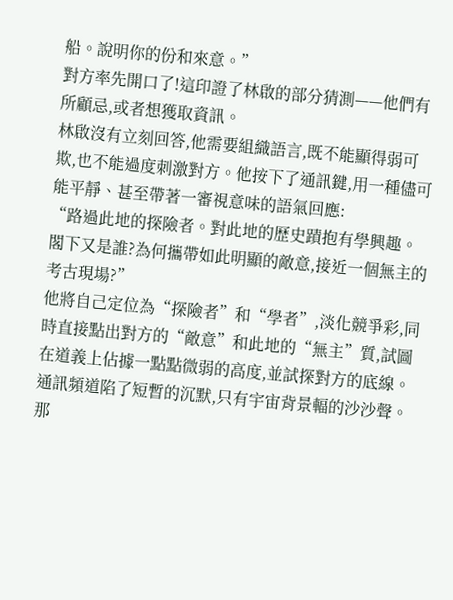船。說明你的份和來意。”
對方率先開口了!這印證了林啟的部分猜測——他們有所顧忌,或者想獲取資訊。
林啟沒有立刻回答,他需要組織語言,既不能顯得弱可欺,也不能過度刺激對方。他按下了通訊鍵,用一種儘可能平靜、甚至帶著一審視意味的語氣回應:
“路過此地的探險者。對此地的歷史蹟抱有學興趣。閣下又是誰?為何攜帶如此明顯的敵意,接近一個無主的考古現場?”
他將自己定位為“探險者”和“學者”,淡化競爭彩,同時直接點出對方的“敵意”和此地的“無主”質,試圖在道義上佔據一點點微弱的高度,並試探對方的底線。
通訊頻道陷了短暫的沉默,只有宇宙背景輻的沙沙聲。那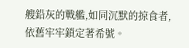艘鉛灰的戰艦,如同沉默的掠食者,依舊牢牢鎖定著希號。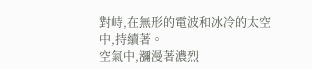對峙,在無形的電波和冰冷的太空中,持續著。
空氣中,瀰漫著濃烈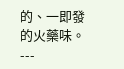的、一即發的火藥味。
---